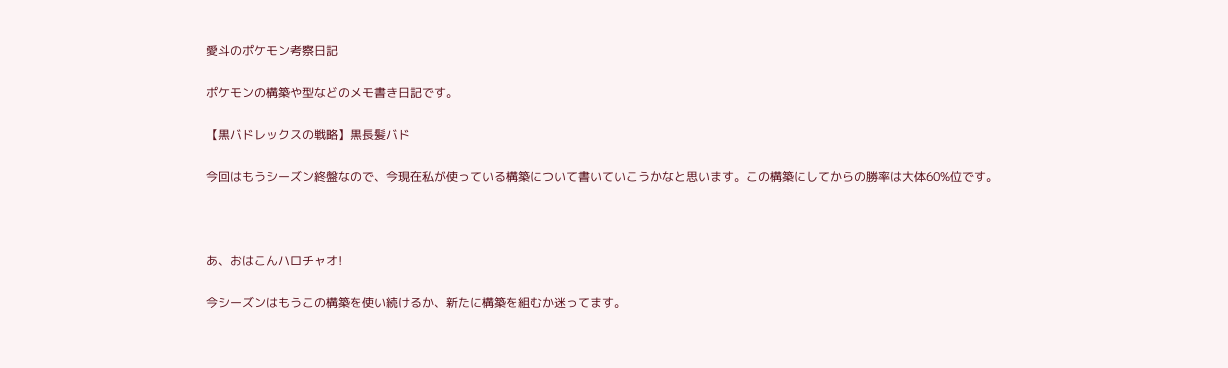愛斗のポケモン考察日記

ポケモンの構築や型などのメモ書き日記です。

【黒バドレックスの戦略】黒長髪バド

今回はもうシーズン終盤なので、今現在私が使っている構築について書いていこうかなと思います。この構築にしてからの勝率は大体60%位です。



あ、おはこんハロチャオ!

今シーズンはもうこの構築を使い続けるか、新たに構築を組むか迷ってます。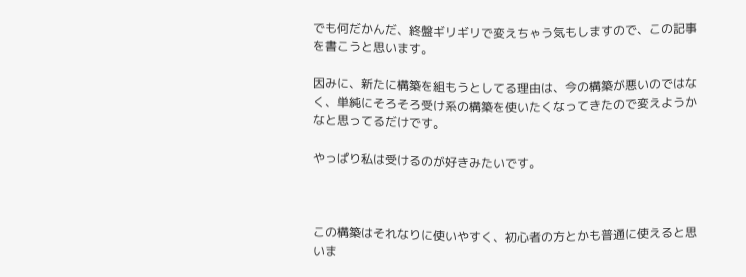でも何だかんだ、終盤ギリギリで変えちゃう気もしますので、この記事を書こうと思います。

因みに、新たに構築を組もうとしてる理由は、今の構築が悪いのではなく、単純にそろそろ受け系の構築を使いたくなってきたので変えようかなと思ってるだけです。

やっぱり私は受けるのが好きみたいです。



この構築はそれなりに使いやすく、初心者の方とかも普通に使えると思いま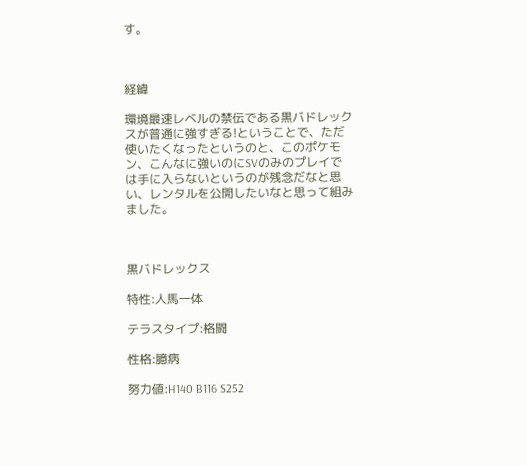す。



経緯

環境最速レベルの禁伝である黒バドレックスが普通に強すぎる!ということで、ただ使いたくなったというのと、このポケモン、こんなに強いのにSVのみのプレイでは手に入らないというのが残念だなと思い、レンタルを公開したいなと思って組みました。



黒バドレックス

特性:人馬一体

テラスタイプ:格闘

性格:臆病

努力値:H140 B116 S252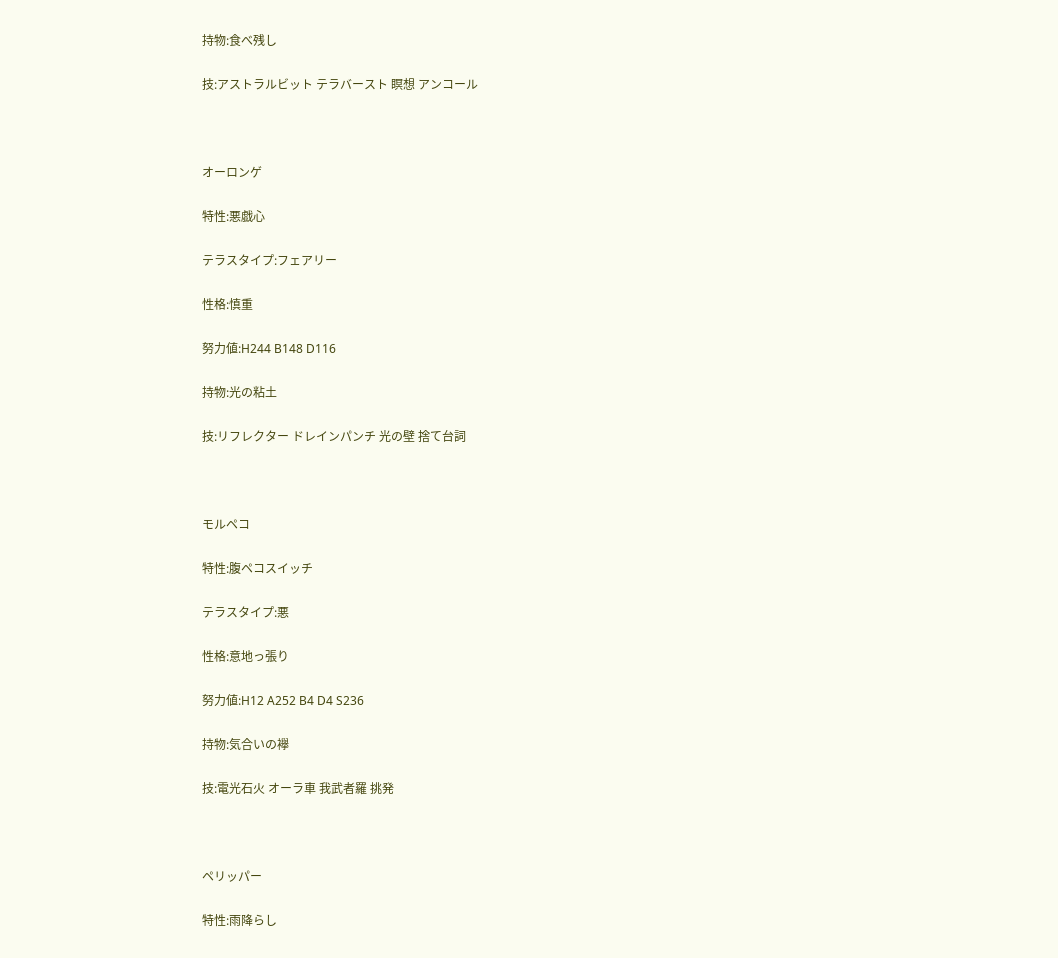持物:食べ残し

技:アストラルビット テラバースト 瞑想 アンコール



オーロンゲ

特性:悪戯心

テラスタイプ:フェアリー

性格:慎重

努力値:H244 B148 D116

持物:光の粘土

技:リフレクター ドレインパンチ 光の壁 捨て台詞



モルペコ

特性:腹ペコスイッチ

テラスタイプ:悪

性格:意地っ張り

努力値:H12 A252 B4 D4 S236

持物:気合いの襷

技:電光石火 オーラ車 我武者羅 挑発



ペリッパー

特性:雨降らし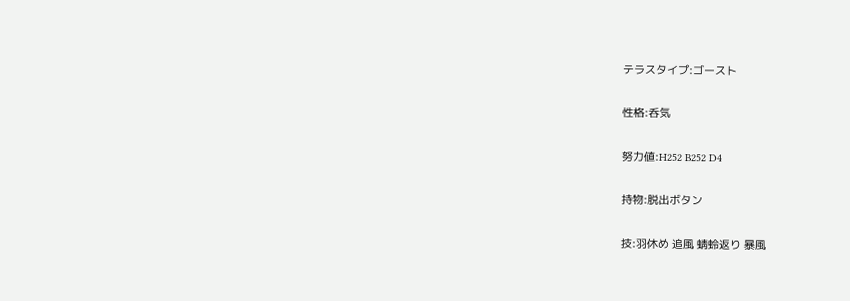テラスタイプ:ゴースト

性格:呑気

努力値:H252 B252 D4

持物:脱出ボタン

技:羽休め 追風 蜻蛉返り 暴風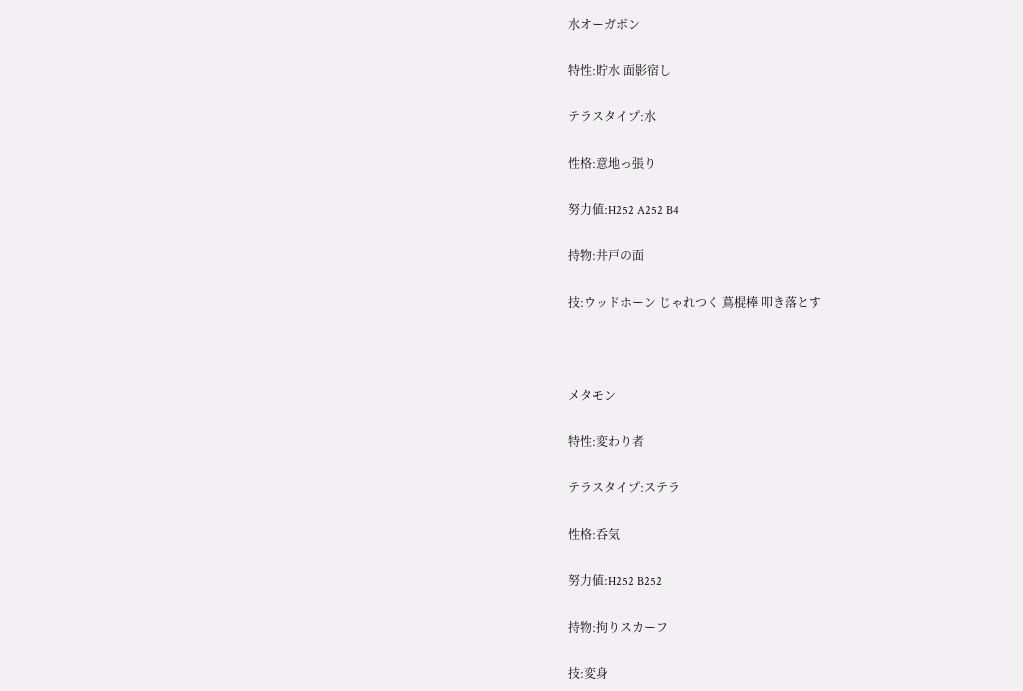水オーガポン

特性:貯水 面影宿し

テラスタイプ:水

性格:意地っ張り

努力値:H252 A252 B4

持物:井戸の面

技:ウッドホーン じゃれつく 蔦棍棒 叩き落とす



メタモン

特性:変わり者

テラスタイプ:ステラ

性格:呑気

努力値:H252 B252

持物:拘りスカーフ

技:変身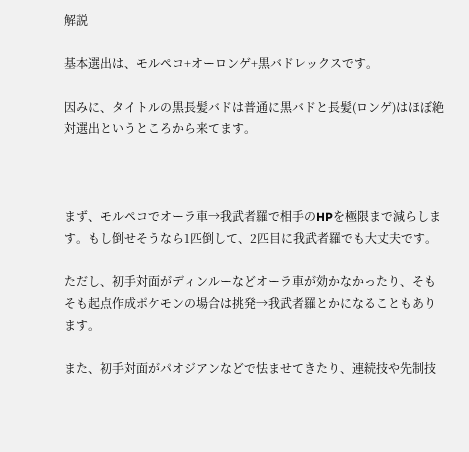解説

基本選出は、モルペコ+オーロンゲ+黒バドレックスです。

因みに、タイトルの黒長髪バドは普通に黒バドと長髪(ロンゲ)はほぼ絶対選出というところから来てます。



まず、モルペコでオーラ車→我武者羅で相手のHPを極限まで減らします。もし倒せそうなら1匹倒して、2匹目に我武者羅でも大丈夫です。

ただし、初手対面がディンルーなどオーラ車が効かなかったり、そもそも起点作成ポケモンの場合は挑発→我武者羅とかになることもあります。

また、初手対面がパオジアンなどで怯ませてきたり、連続技や先制技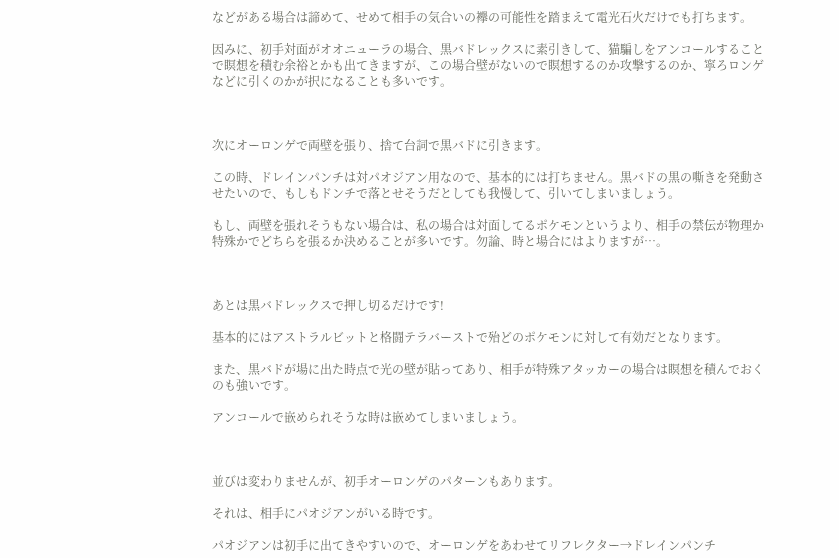などがある場合は諦めて、せめて相手の気合いの襷の可能性を踏まえて電光石火だけでも打ちます。

因みに、初手対面がオオニューラの場合、黒バドレックスに素引きして、猫騙しをアンコールすることで瞑想を積む余裕とかも出てきますが、この場合壁がないので瞑想するのか攻撃するのか、寧ろロンゲなどに引くのかが択になることも多いです。



次にオーロンゲで両壁を張り、捨て台詞で黒バドに引きます。

この時、ドレインパンチは対パオジアン用なので、基本的には打ちません。黒バドの黒の嘶きを発動させたいので、もしもドンチで落とせそうだとしても我慢して、引いてしまいましょう。

もし、両壁を張れそうもない場合は、私の場合は対面してるポケモンというより、相手の禁伝が物理か特殊かでどちらを張るか決めることが多いです。勿論、時と場合にはよりますが…。



あとは黒バドレックスで押し切るだけです!

基本的にはアストラルビットと格闘テラバーストで殆どのポケモンに対して有効だとなります。

また、黒バドが場に出た時点で光の壁が貼ってあり、相手が特殊アタッカーの場合は瞑想を積んでおくのも強いです。

アンコールで嵌められそうな時は嵌めてしまいましょう。



並びは変わりませんが、初手オーロンゲのパターンもあります。

それは、相手にパオジアンがいる時です。

パオジアンは初手に出てきやすいので、オーロンゲをあわせてリフレクター→ドレインパンチ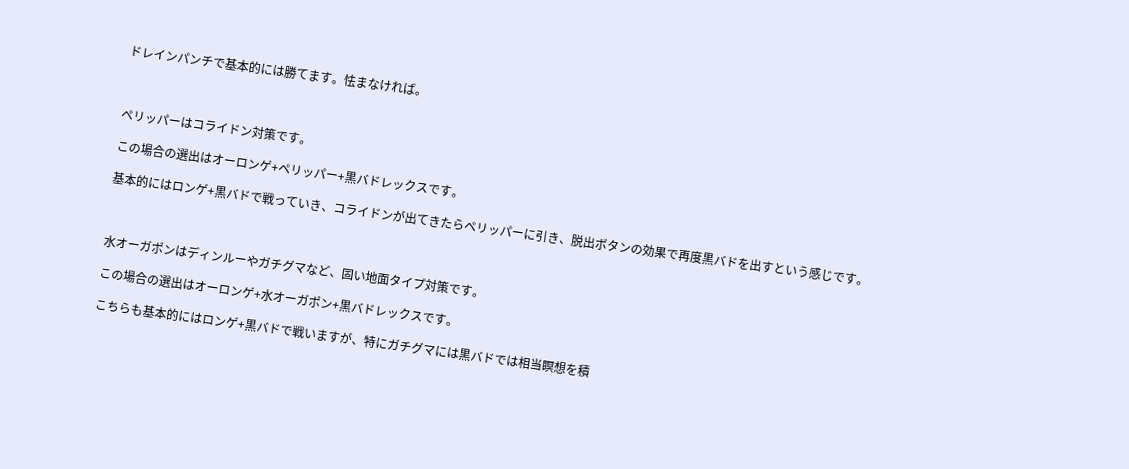ドレインパンチで基本的には勝てます。怯まなければ。



ペリッパーはコライドン対策です。

この場合の選出はオーロンゲ+ペリッパー+黒バドレックスです。

基本的にはロンゲ+黒バドで戦っていき、コライドンが出てきたらペリッパーに引き、脱出ボタンの効果で再度黒バドを出すという感じです。



水オーガポンはディンルーやガチグマなど、固い地面タイプ対策です。

この場合の選出はオーロンゲ+水オーガポン+黒バドレックスです。

こちらも基本的にはロンゲ+黒バドで戦いますが、特にガチグマには黒バドでは相当瞑想を積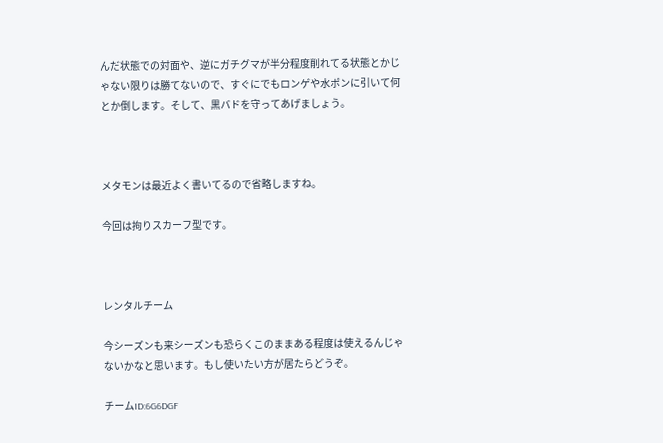んだ状態での対面や、逆にガチグマが半分程度削れてる状態とかじゃない限りは勝てないので、すぐにでもロンゲや水ポンに引いて何とか倒します。そして、黒バドを守ってあげましょう。



メタモンは最近よく書いてるので省略しますね。

今回は拘りスカーフ型です。



レンタルチーム

今シーズンも来シーズンも恐らくこのままある程度は使えるんじゃないかなと思います。もし使いたい方が居たらどうぞ。

チームID:6G6DGF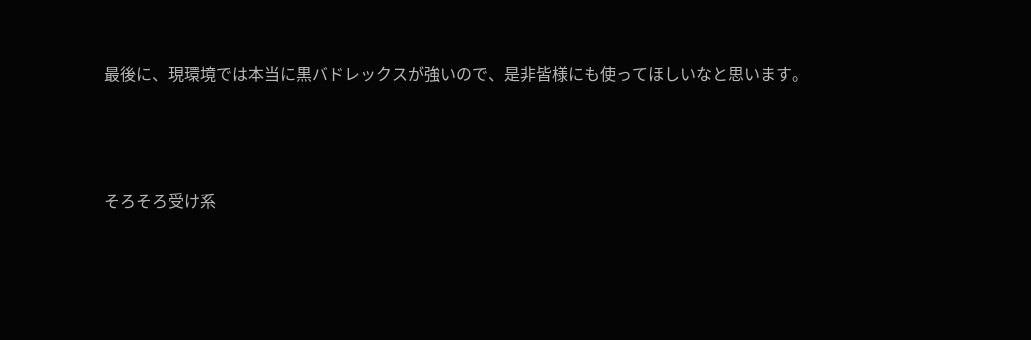最後に、現環境では本当に黒バドレックスが強いので、是非皆様にも使ってほしいなと思います。



そろそろ受け系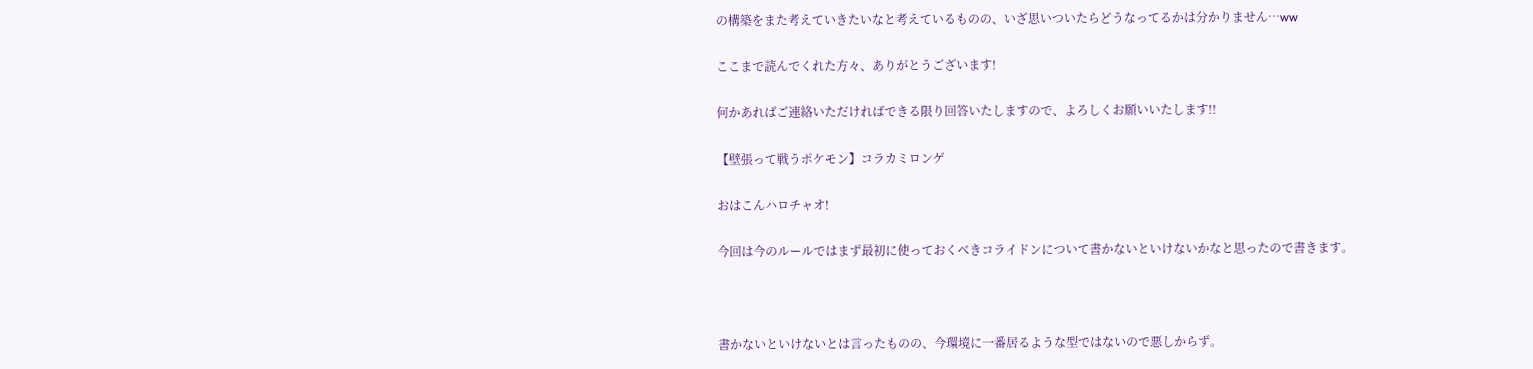の構築をまた考えていきたいなと考えているものの、いざ思いついたらどうなってるかは分かりません…ww

ここまで読んでくれた方々、ありがとうございます!

何かあればご連絡いただければできる限り回答いたしますので、よろしくお願いいたします!!

【壁張って戦うポケモン】コラカミロンゲ

おはこんハロチャオ!

今回は今のルールではまず最初に使っておくべきコライドンについて書かないといけないかなと思ったので書きます。



書かないといけないとは言ったものの、今環境に一番居るような型ではないので悪しからず。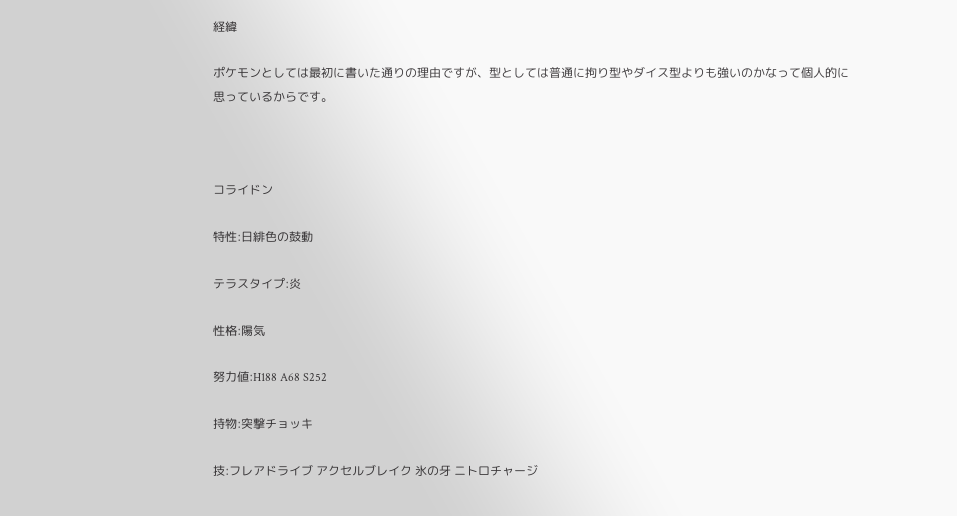経緯

ポケモンとしては最初に書いた通りの理由ですが、型としては普通に拘り型やダイス型よりも強いのかなって個人的に思っているからです。



コライドン

特性:日緋色の鼓動

テラスタイプ:炎

性格:陽気

努力値:H188 A68 S252

持物:突撃チョッキ

技:フレアドライブ アクセルブレイク 氷の牙 ニトロチャージ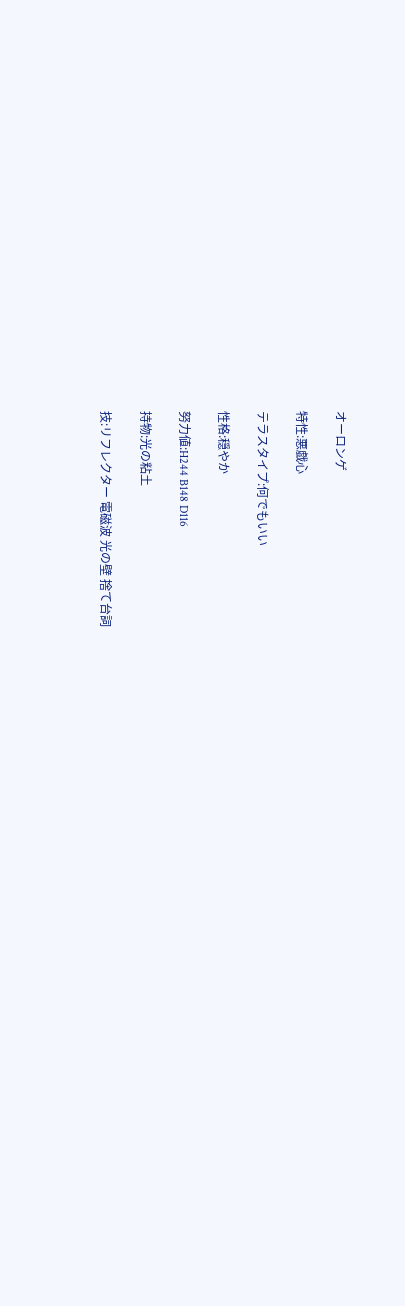オーロンゲ

特性:悪戯心

テラスタイプ:何でもいい

性格:穏やか

努力値:H244 B148 D116

持物:光の粘土

技:リフレクター 電磁波 光の壁 捨て台詞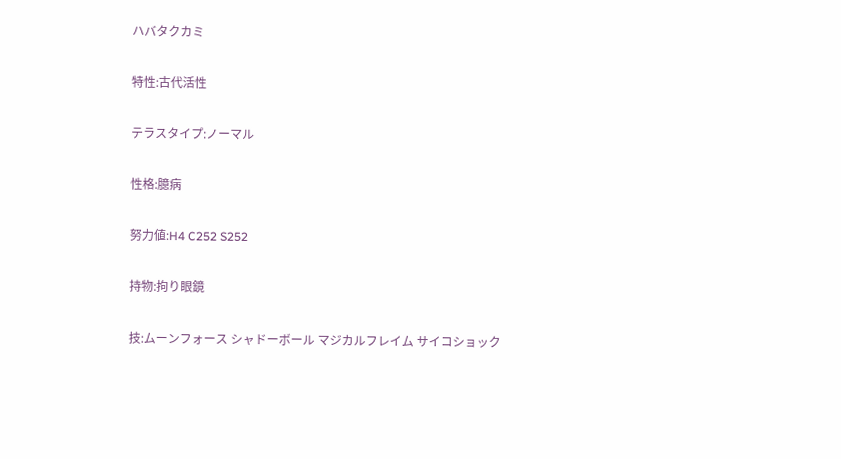ハバタクカミ

特性:古代活性

テラスタイプ:ノーマル

性格:臆病

努力値:H4 C252 S252

持物:拘り眼鏡

技:ムーンフォース シャドーボール マジカルフレイム サイコショック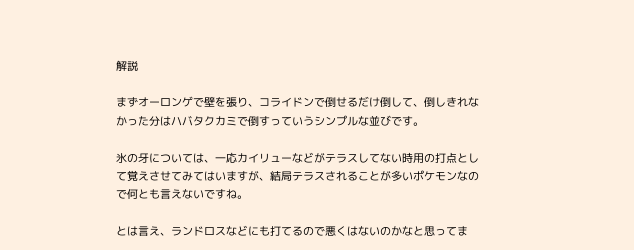解説

まずオーロンゲで壁を張り、コライドンで倒せるだけ倒して、倒しきれなかった分はハバタクカミで倒すっていうシンプルな並びです。

氷の牙については、一応カイリューなどがテラスしてない時用の打点として覚えさせてみてはいますが、結局テラスされることが多いポケモンなので何とも言えないですね。

とは言え、ランドロスなどにも打てるので悪くはないのかなと思ってま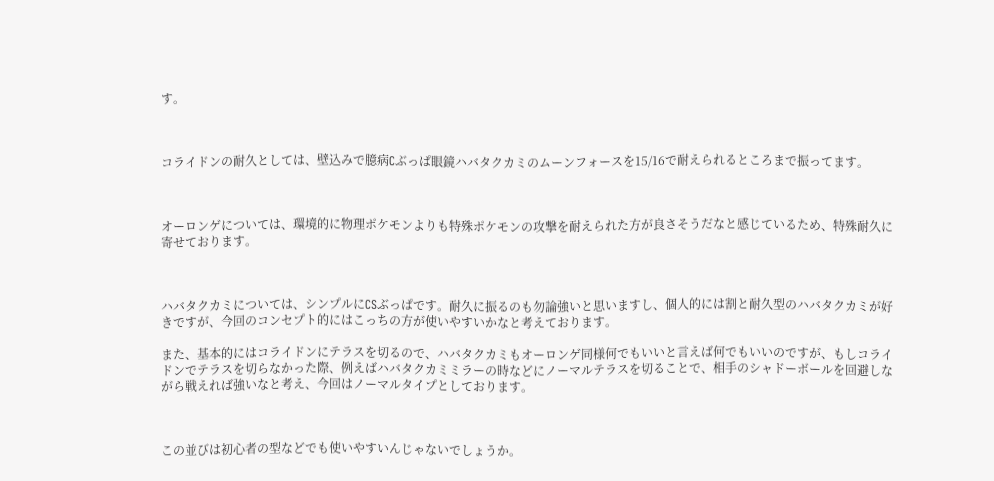す。



コライドンの耐久としては、壁込みで臆病Cぶっぱ眼鏡ハバタクカミのムーンフォースを15/16で耐えられるところまで振ってます。



オーロンゲについては、環境的に物理ポケモンよりも特殊ポケモンの攻撃を耐えられた方が良さそうだなと感じているため、特殊耐久に寄せております。



ハバタクカミについては、シンプルにCSぶっぱです。耐久に振るのも勿論強いと思いますし、個人的には割と耐久型のハバタクカミが好きですが、今回のコンセプト的にはこっちの方が使いやすいかなと考えております。

また、基本的にはコライドンにテラスを切るので、ハバタクカミもオーロンゲ同様何でもいいと言えば何でもいいのですが、もしコライドンでテラスを切らなかった際、例えばハバタクカミミラーの時などにノーマルテラスを切ることで、相手のシャドーボールを回避しながら戦えれば強いなと考え、今回はノーマルタイプとしております。



この並びは初心者の型などでも使いやすいんじゃないでしょうか。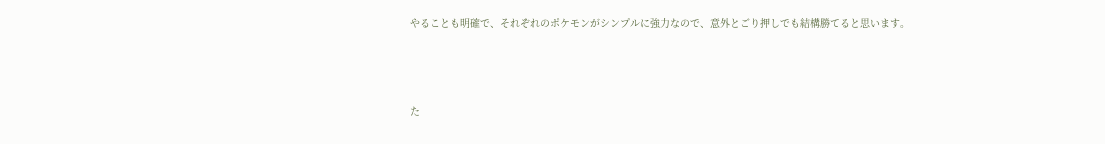やることも明確で、それぞれのポケモンがシンプルに強力なので、意外とごり押しでも結構勝てると思います。



た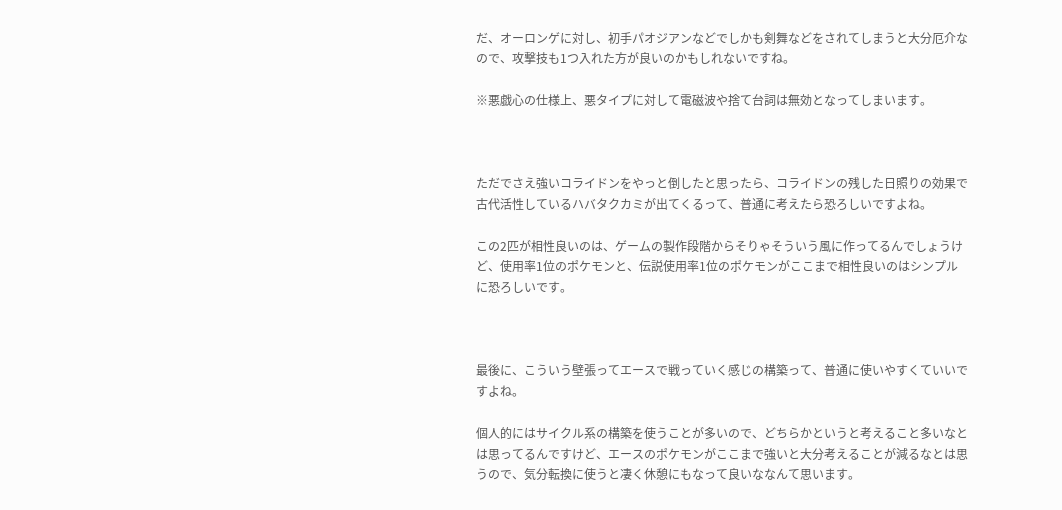だ、オーロンゲに対し、初手パオジアンなどでしかも剣舞などをされてしまうと大分厄介なので、攻撃技も1つ入れた方が良いのかもしれないですね。

※悪戯心の仕様上、悪タイプに対して電磁波や捨て台詞は無効となってしまいます。



ただでさえ強いコライドンをやっと倒したと思ったら、コライドンの残した日照りの効果で古代活性しているハバタクカミが出てくるって、普通に考えたら恐ろしいですよね。

この2匹が相性良いのは、ゲームの製作段階からそりゃそういう風に作ってるんでしょうけど、使用率1位のポケモンと、伝説使用率1位のポケモンがここまで相性良いのはシンプルに恐ろしいです。



最後に、こういう壁張ってエースで戦っていく感じの構築って、普通に使いやすくていいですよね。

個人的にはサイクル系の構築を使うことが多いので、どちらかというと考えること多いなとは思ってるんですけど、エースのポケモンがここまで強いと大分考えることが減るなとは思うので、気分転換に使うと凄く休憩にもなって良いななんて思います。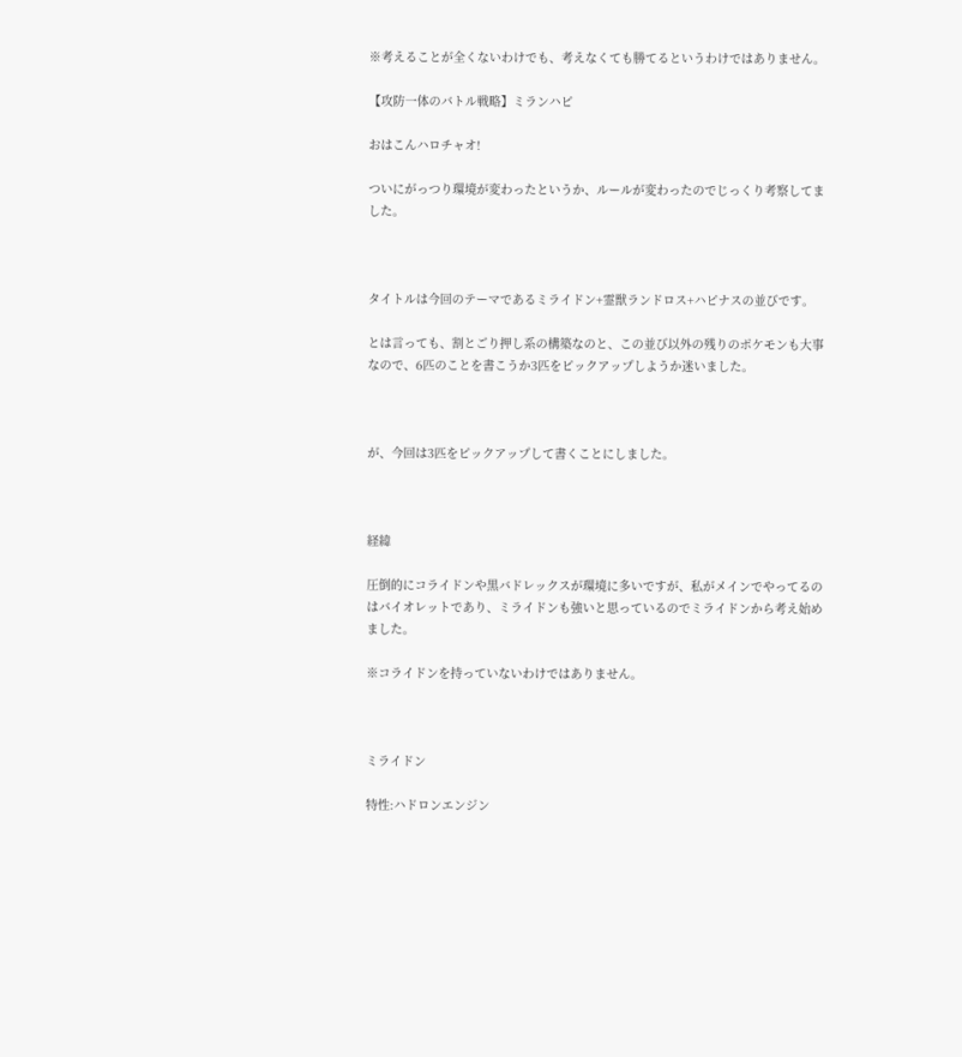※考えることが全くないわけでも、考えなくても勝てるというわけではありません。

【攻防一体のバトル戦略】ミランハピ

おはこんハロチャオ!

ついにがっつり環境が変わったというか、ルールが変わったのでじっくり考察してました。



タイトルは今回のテーマであるミライドン+霊獣ランドロス+ハピナスの並びです。

とは言っても、割とごり押し系の構築なのと、この並び以外の残りのポケモンも大事なので、6匹のことを書こうか3匹をピックアップしようか迷いました。



が、今回は3匹をピックアップして書くことにしました。



経緯

圧倒的にコライドンや黒バドレックスが環境に多いですが、私がメインでやってるのはバイオレットであり、ミライドンも強いと思っているのでミライドンから考え始めました。

※コライドンを持っていないわけではありません。



ミライドン

特性:ハドロンエンジン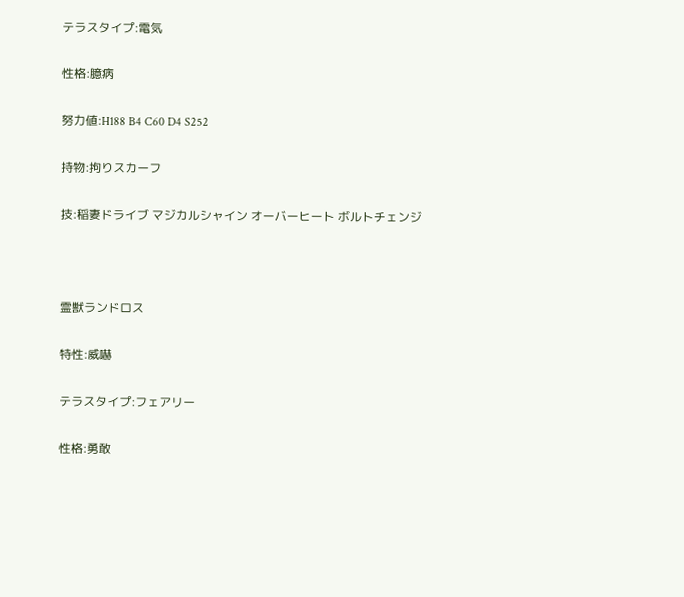テラスタイプ:電気

性格:臆病

努力値:H188 B4 C60 D4 S252

持物:拘りスカーフ

技:稲妻ドライブ マジカルシャイン オーバーヒート ボルトチェンジ



霊獣ランドロス

特性:威嚇

テラスタイプ:フェアリー

性格:勇敢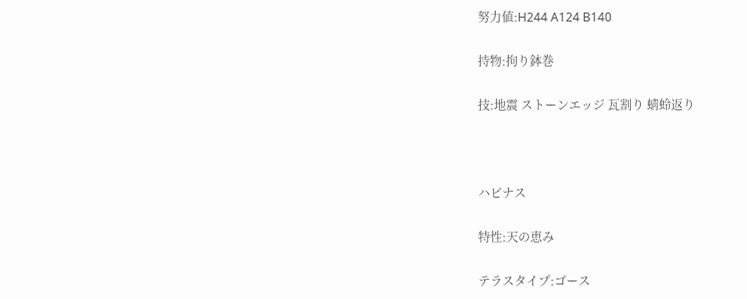努力値:H244 A124 B140

持物:拘り鉢巻

技:地震 ストーンエッジ 瓦割り 蜻蛉返り



ハピナス

特性:天の恵み

テラスタイプ:ゴース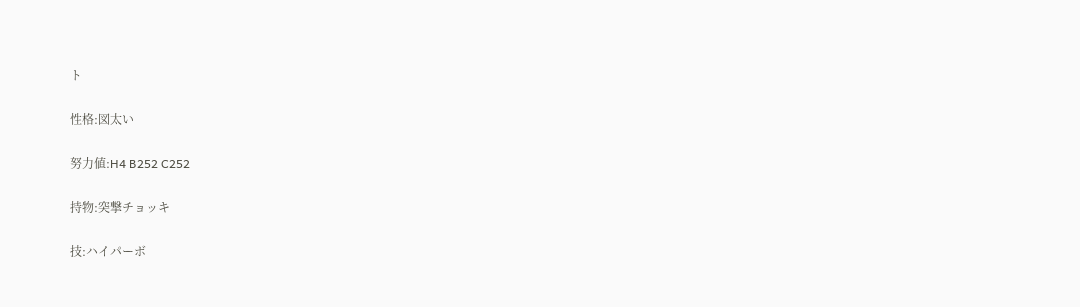ト

性格:図太い

努力値:H4 B252 C252

持物:突撃チョッキ

技:ハイパーボ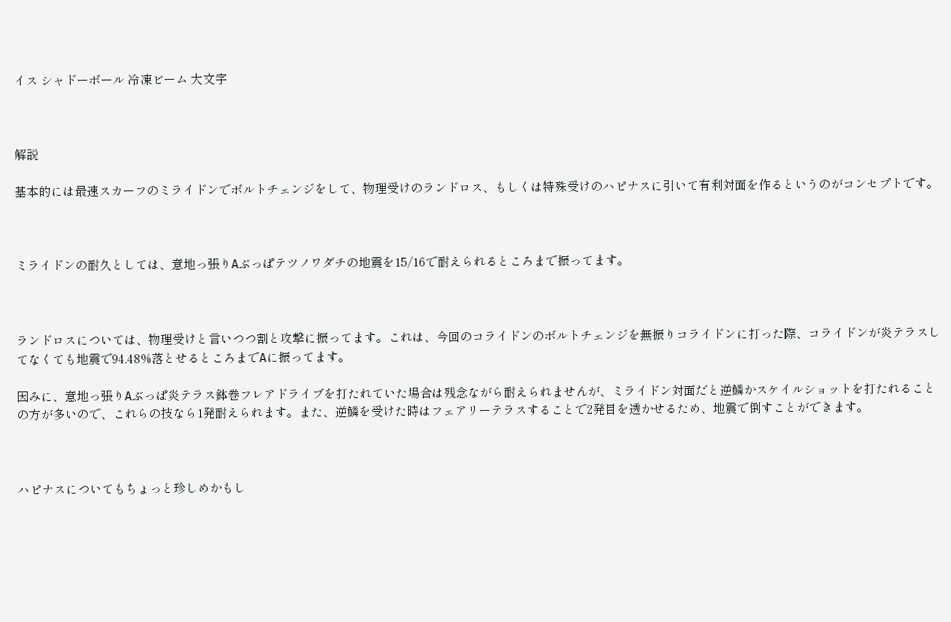イス シャドーボール 冷凍ビーム 大文字



解説

基本的には最速スカーフのミライドンでボルトチェンジをして、物理受けのランドロス、もしくは特殊受けのハピナスに引いて有利対面を作るというのがコンセプトです。



ミライドンの耐久としては、意地っ張りAぶっぱテツノワダチの地震を15/16で耐えられるところまで振ってます。



ランドロスについては、物理受けと言いつつ割と攻撃に振ってます。これは、今回のコライドンのボルトチェンジを無振りコライドンに打った際、コライドンが炎テラスしてなくても地震で94.48%落とせるところまでAに振ってます。

因みに、意地っ張りAぶっぱ炎テラス鉢巻フレアドライブを打たれていた場合は残念ながら耐えられませんが、ミライドン対面だと逆鱗かスケイルショットを打たれることの方が多いので、これらの技なら1発耐えられます。また、逆鱗を受けた時はフェアリーテラスすることで2発目を透かせるため、地震で倒すことができます。



ハピナスについてもちょっと珍しめかもし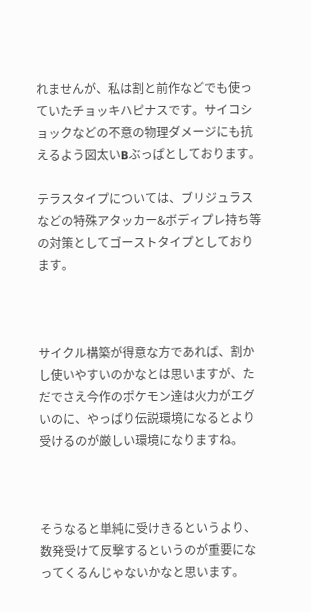れませんが、私は割と前作などでも使っていたチョッキハピナスです。サイコショックなどの不意の物理ダメージにも抗えるよう図太いBぶっぱとしております。

テラスタイプについては、ブリジュラスなどの特殊アタッカー&ボディプレ持ち等の対策としてゴーストタイプとしております。



サイクル構築が得意な方であれば、割かし使いやすいのかなとは思いますが、ただでさえ今作のポケモン達は火力がエグいのに、やっぱり伝説環境になるとより受けるのが厳しい環境になりますね。



そうなると単純に受けきるというより、数発受けて反撃するというのが重要になってくるんじゃないかなと思います。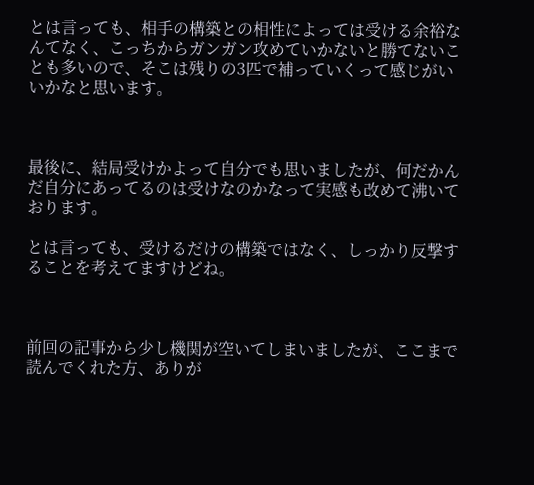とは言っても、相手の構築との相性によっては受ける余裕なんてなく、こっちからガンガン攻めていかないと勝てないことも多いので、そこは残りの3匹で補っていくって感じがいいかなと思います。



最後に、結局受けかよって自分でも思いましたが、何だかんだ自分にあってるのは受けなのかなって実感も改めて沸いております。

とは言っても、受けるだけの構築ではなく、しっかり反撃することを考えてますけどね。



前回の記事から少し機関が空いてしまいましたが、ここまで読んでくれた方、ありが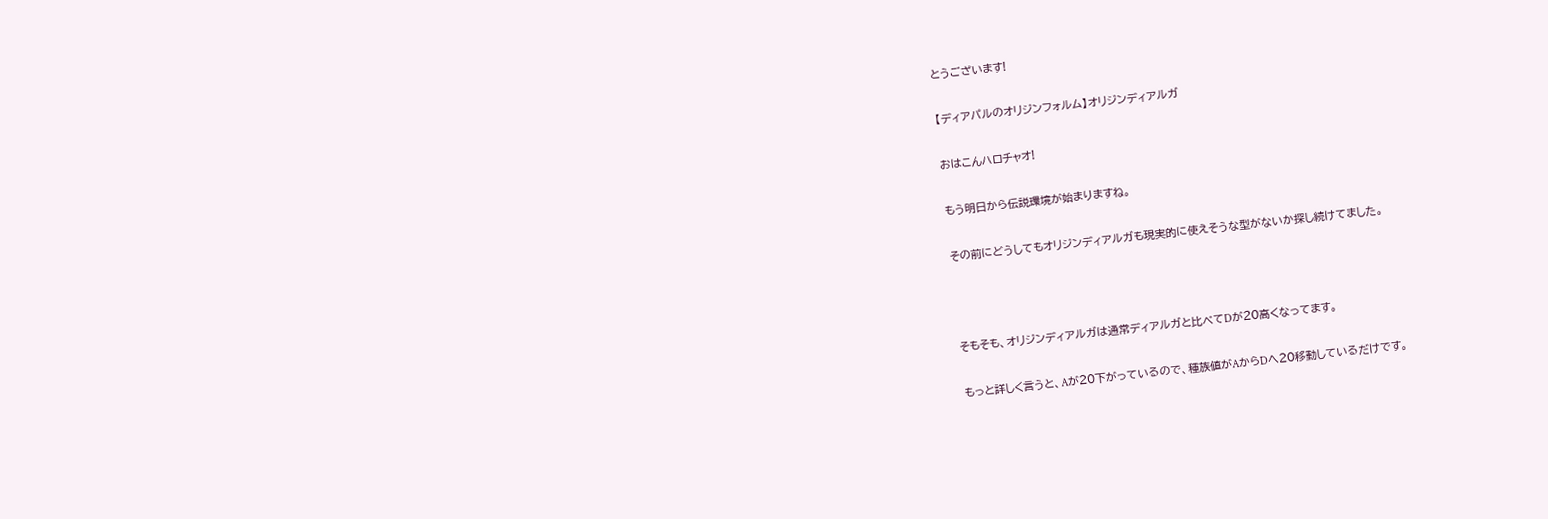とうございます!

【ディアパルのオリジンフォルム】オリジンディアルガ

おはこんハロチャオ!

もう明日から伝説環境が始まりますね。

その前にどうしてもオリジンディアルガも現実的に使えそうな型がないか探し続けてました。



そもそも、オリジンディアルガは通常ディアルガと比べてDが20高くなってます。

もっと詳しく言うと、Aが20下がっているので、種族値がAからDへ20移動しているだけです。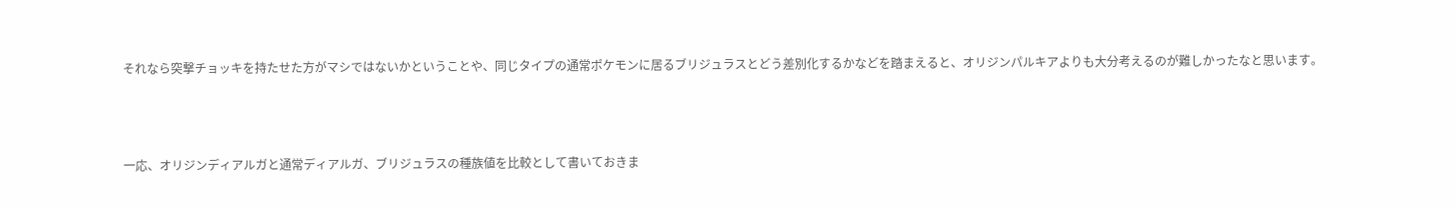それなら突撃チョッキを持たせた方がマシではないかということや、同じタイプの通常ポケモンに居るブリジュラスとどう差別化するかなどを踏まえると、オリジンパルキアよりも大分考えるのが難しかったなと思います。



一応、オリジンディアルガと通常ディアルガ、ブリジュラスの種族値を比較として書いておきま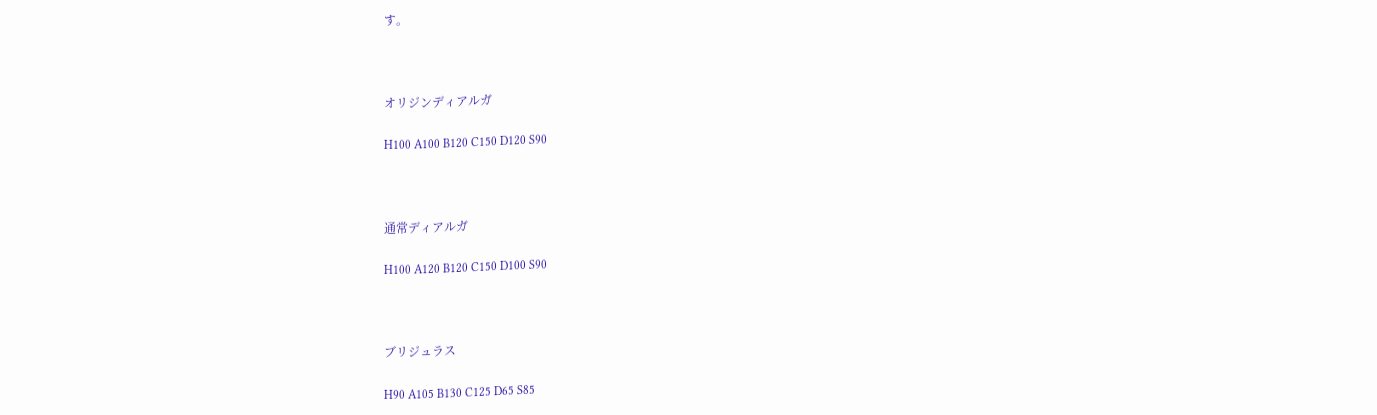す。



オリジンディアルガ

H100 A100 B120 C150 D120 S90



通常ディアルガ

H100 A120 B120 C150 D100 S90



ブリジュラス

H90 A105 B130 C125 D65 S85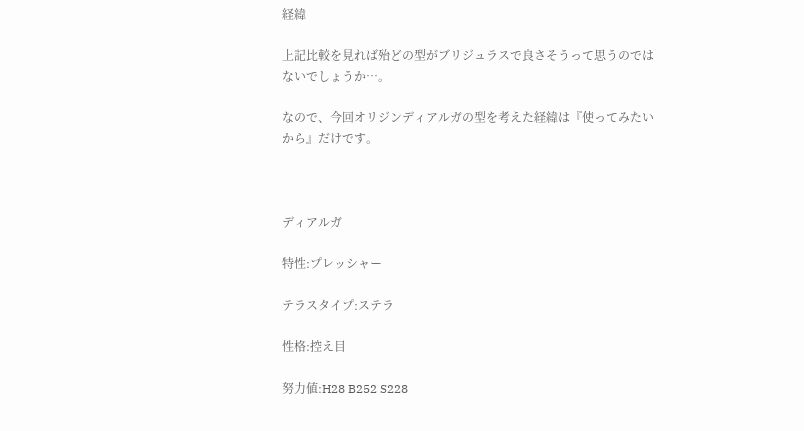経緯

上記比較を見れば殆どの型がブリジュラスで良さそうって思うのではないでしょうか…。

なので、今回オリジンディアルガの型を考えた経緯は『使ってみたいから』だけです。



ディアルガ

特性:プレッシャー

テラスタイプ:ステラ

性格:控え目

努力値:H28 B252 S228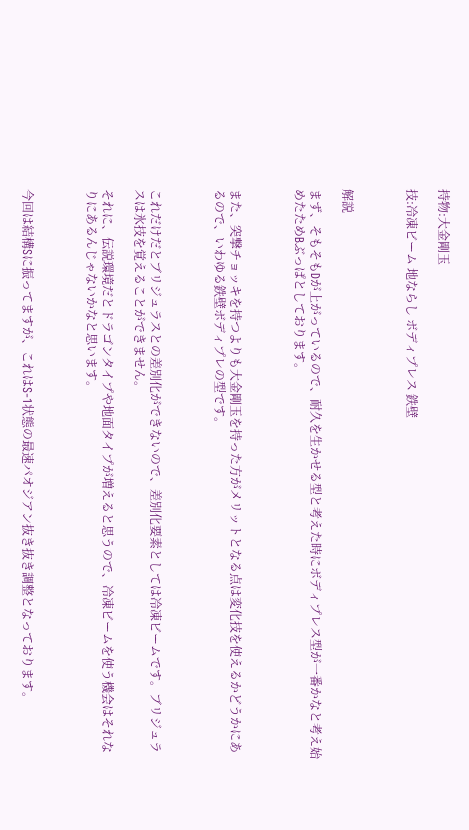持物:大金剛玉

技:冷凍ビーム 地ならし ボディプレス 鉄壁



解説

まず、そもそもDが上がっているので、耐久を生かせる型と考えた時にボディプレス型が一番かなと考え始めたためBぶっぱとしております。



また、突撃チョッキを持つよりも大金剛玉を持った方がメリットとなる点は変化技を使えるかどうかにあるので、いわゆる鉄壁ボディプレの型です。



これだけだとブリジュラスとの差別化ができないので、差別化要素としては冷凍ビームです。ブリジュラスは氷技を覚えることができません。

それに、伝説環境だとドラゴンタイプや地面タイプが増えると思うので、冷凍ビームを使う機会はそれなりにあるんじゃないかなと思います。



今回は結構Sに振ってますが、これはS-1状態の最速パオジアン抜き抜き調整となっております。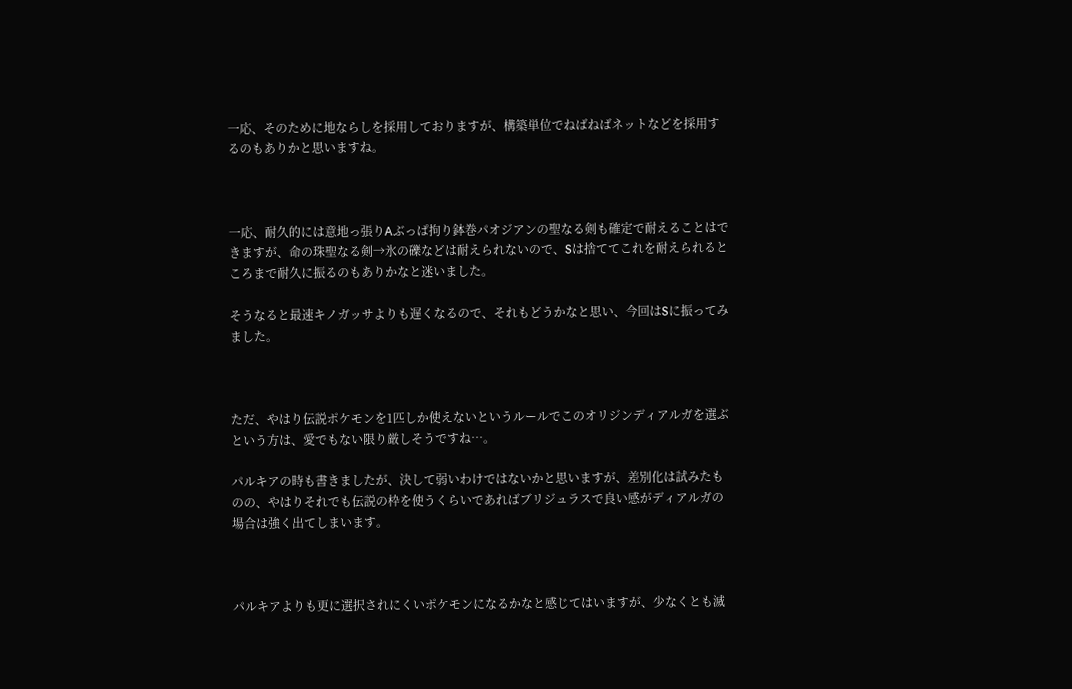一応、そのために地ならしを採用しておりますが、構築単位でねばねばネットなどを採用するのもありかと思いますね。



一応、耐久的には意地っ張りAぶっぱ拘り鉢巻パオジアンの聖なる剣も確定で耐えることはできますが、命の珠聖なる剣→氷の礫などは耐えられないので、Sは捨ててこれを耐えられるところまで耐久に振るのもありかなと迷いました。

そうなると最速キノガッサよりも遅くなるので、それもどうかなと思い、今回はSに振ってみました。



ただ、やはり伝説ポケモンを1匹しか使えないというルールでこのオリジンディアルガを選ぶという方は、愛でもない限り厳しそうですね…。

パルキアの時も書きましたが、決して弱いわけではないかと思いますが、差別化は試みたものの、やはりそれでも伝説の枠を使うくらいであればブリジュラスで良い感がディアルガの場合は強く出てしまいます。



パルキアよりも更に選択されにくいポケモンになるかなと感じてはいますが、少なくとも滅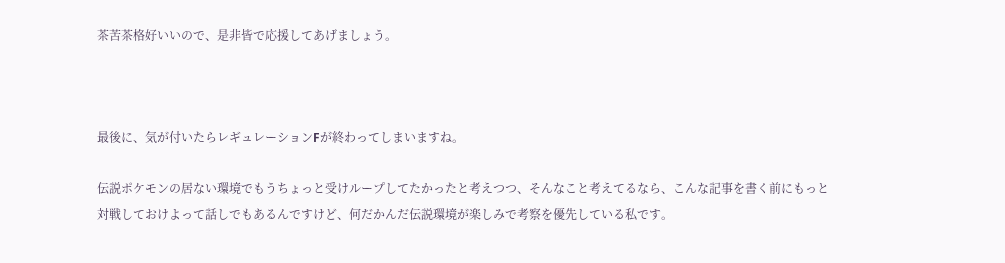茶苦茶格好いいので、是非皆で応援してあげましょう。



最後に、気が付いたらレギュレーションFが終わってしまいますね。

伝説ポケモンの居ない環境でもうちょっと受けループしてたかったと考えつつ、そんなこと考えてるなら、こんな記事を書く前にもっと対戦しておけよって話しでもあるんですけど、何だかんだ伝説環境が楽しみで考察を優先している私です。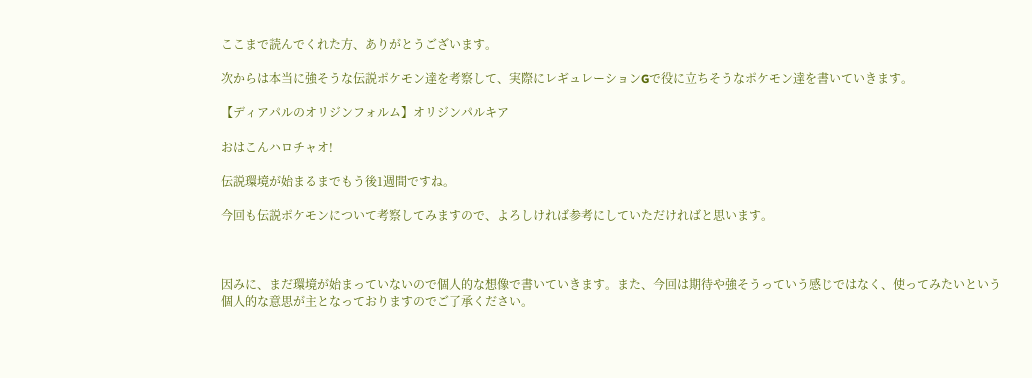ここまで読んでくれた方、ありがとうございます。

次からは本当に強そうな伝説ポケモン達を考察して、実際にレギュレーションGで役に立ちそうなポケモン達を書いていきます。

【ディアパルのオリジンフォルム】オリジンパルキア

おはこんハロチャオ!

伝説環境が始まるまでもう後1週間ですね。

今回も伝説ポケモンについて考察してみますので、よろしければ参考にしていただければと思います。



因みに、まだ環境が始まっていないので個人的な想像で書いていきます。また、今回は期待や強そうっていう感じではなく、使ってみたいという個人的な意思が主となっておりますのでご了承ください。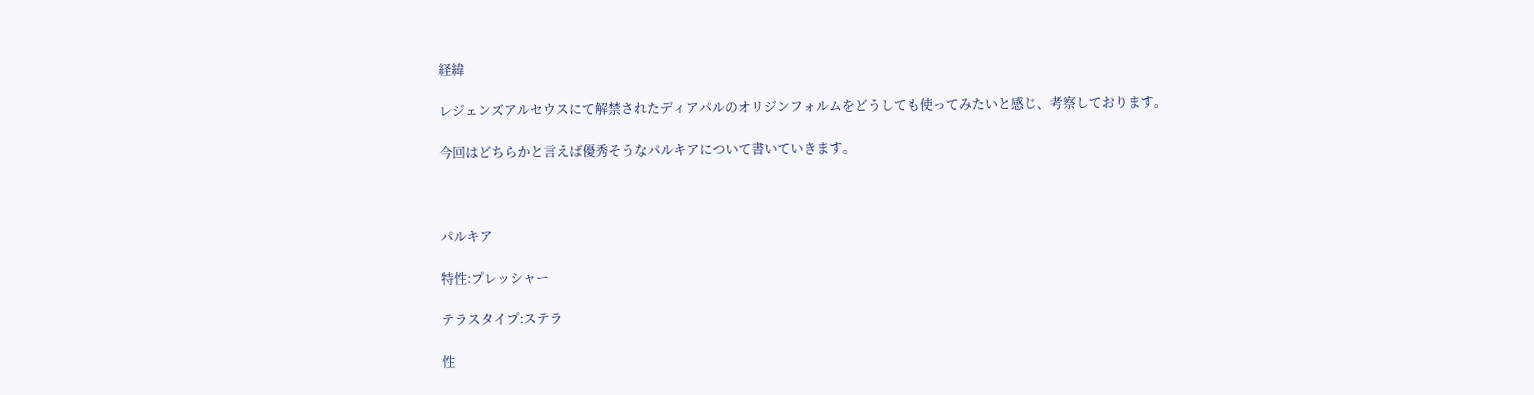経緯

レジェンズアルセウスにて解禁されたディアパルのオリジンフォルムをどうしても使ってみたいと感じ、考察しております。

今回はどちらかと言えば優秀そうなパルキアについて書いていきます。



パルキア

特性:プレッシャー

テラスタイプ:ステラ

性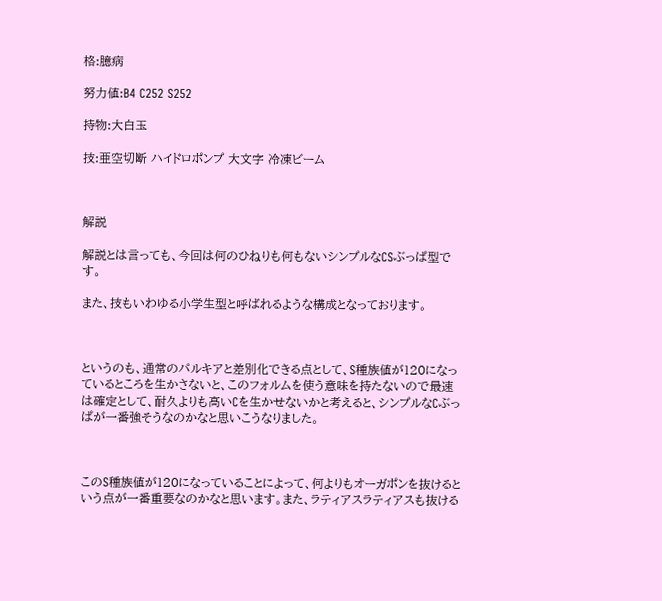格:臆病

努力値:B4 C252 S252

持物:大白玉

技:亜空切断 ハイドロポンプ 大文字 冷凍ビーム



解説

解説とは言っても、今回は何のひねりも何もないシンプルなCSぶっぱ型です。

また、技もいわゆる小学生型と呼ばれるような構成となっております。



というのも、通常のパルキアと差別化できる点として、S種族値が120になっているところを生かさないと、このフォルムを使う意味を持たないので最速は確定として、耐久よりも高いCを生かせないかと考えると、シンプルなCぶっぱが一番強そうなのかなと思いこうなりました。



このS種族値が120になっていることによって、何よりもオーガポンを抜けるという点が一番重要なのかなと思います。また、ラティアスラティアスも抜ける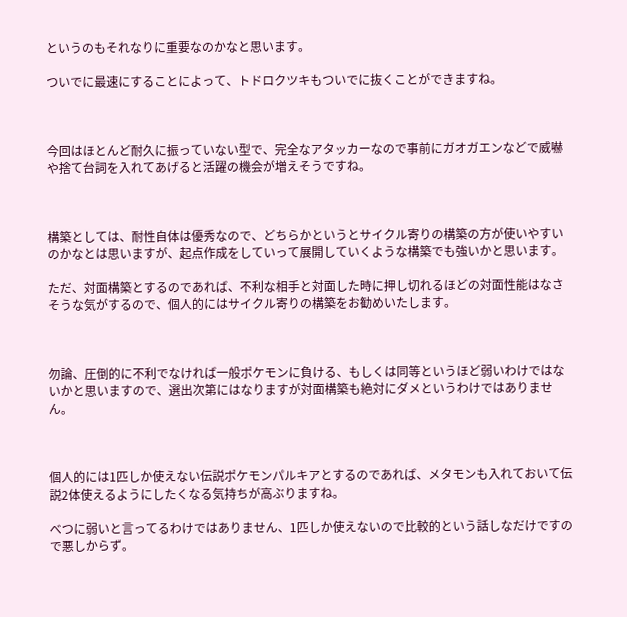というのもそれなりに重要なのかなと思います。

ついでに最速にすることによって、トドロクツキもついでに抜くことができますね。



今回はほとんど耐久に振っていない型で、完全なアタッカーなので事前にガオガエンなどで威嚇や捨て台詞を入れてあげると活躍の機会が増えそうですね。



構築としては、耐性自体は優秀なので、どちらかというとサイクル寄りの構築の方が使いやすいのかなとは思いますが、起点作成をしていって展開していくような構築でも強いかと思います。

ただ、対面構築とするのであれば、不利な相手と対面した時に押し切れるほどの対面性能はなさそうな気がするので、個人的にはサイクル寄りの構築をお勧めいたします。



勿論、圧倒的に不利でなければ一般ポケモンに負ける、もしくは同等というほど弱いわけではないかと思いますので、選出次第にはなりますが対面構築も絶対にダメというわけではありません。



個人的には1匹しか使えない伝説ポケモンパルキアとするのであれば、メタモンも入れておいて伝説2体使えるようにしたくなる気持ちが高ぶりますね。

べつに弱いと言ってるわけではありません、1匹しか使えないので比較的という話しなだけですので悪しからず。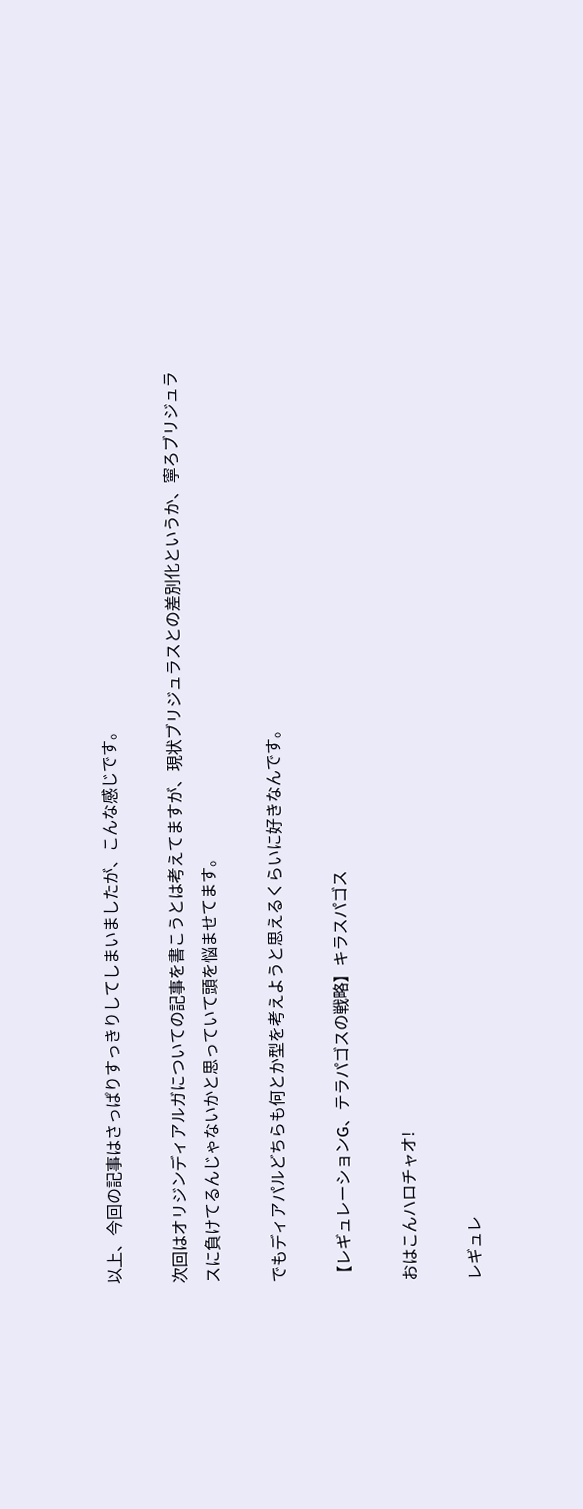以上、今回の記事はさっぱりすっきりしてしまいましたが、こんな感じです。

次回はオリジンディアルガについての記事を書こうとは考えてますが、現状ブリジュラスとの差別化というか、寧ろブリジュラスに負けてるんじゃないかと思っていて頭を悩ませてます。

でもディアパルどちらも何とか型を考えようと思えるくらいに好きなんです。

【レギュレーションG、テラパゴスの戦略】キラスパゴス

おはこんハロチャオ!

レギュレ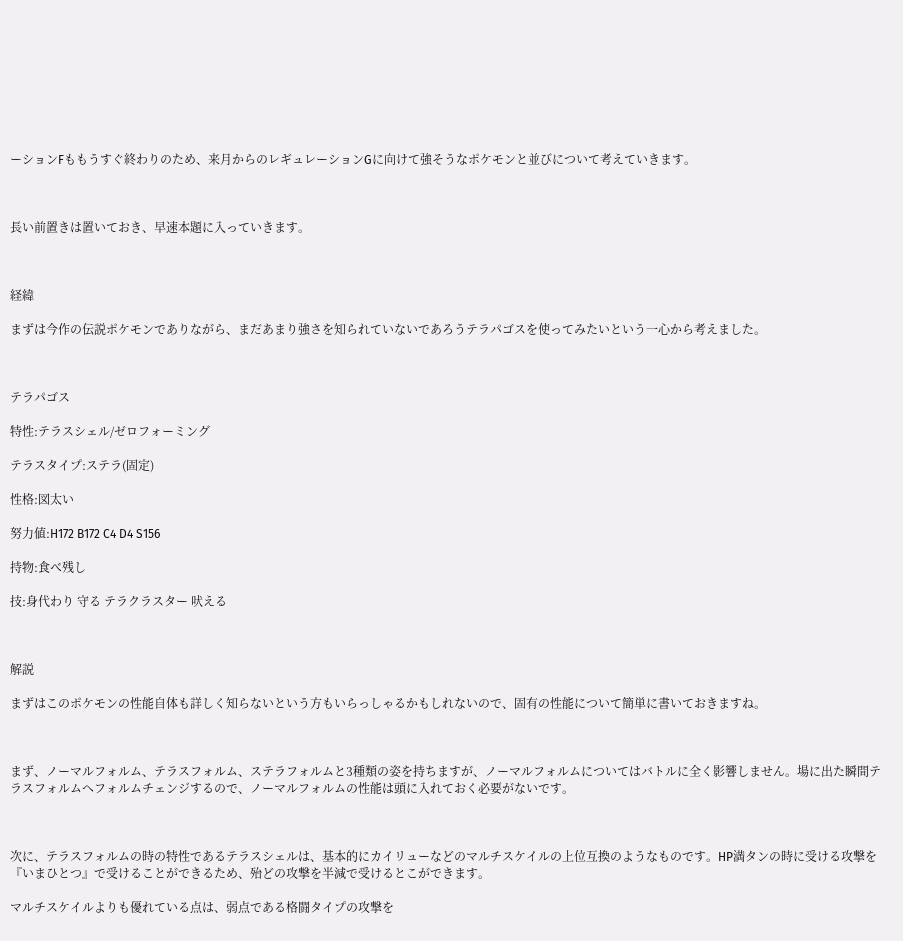ーションFももうすぐ終わりのため、来月からのレギュレーションGに向けて強そうなポケモンと並びについて考えていきます。



長い前置きは置いておき、早速本題に入っていきます。



経緯

まずは今作の伝説ポケモンでありながら、まだあまり強さを知られていないであろうテラパゴスを使ってみたいという一心から考えました。



テラパゴス

特性:テラスシェル/ゼロフォーミング

テラスタイプ:ステラ(固定)

性格:図太い

努力値:H172 B172 C4 D4 S156

持物:食べ残し

技:身代わり 守る テラクラスター 吠える



解説

まずはこのポケモンの性能自体も詳しく知らないという方もいらっしゃるかもしれないので、固有の性能について簡単に書いておきますね。



まず、ノーマルフォルム、テラスフォルム、ステラフォルムと3種類の姿を持ちますが、ノーマルフォルムについてはバトルに全く影響しません。場に出た瞬間テラスフォルムへフォルムチェンジするので、ノーマルフォルムの性能は頭に入れておく必要がないです。



次に、テラスフォルムの時の特性であるテラスシェルは、基本的にカイリューなどのマルチスケイルの上位互換のようなものです。HP満タンの時に受ける攻撃を『いまひとつ』で受けることができるため、殆どの攻撃を半減で受けるとこができます。

マルチスケイルよりも優れている点は、弱点である格闘タイプの攻撃を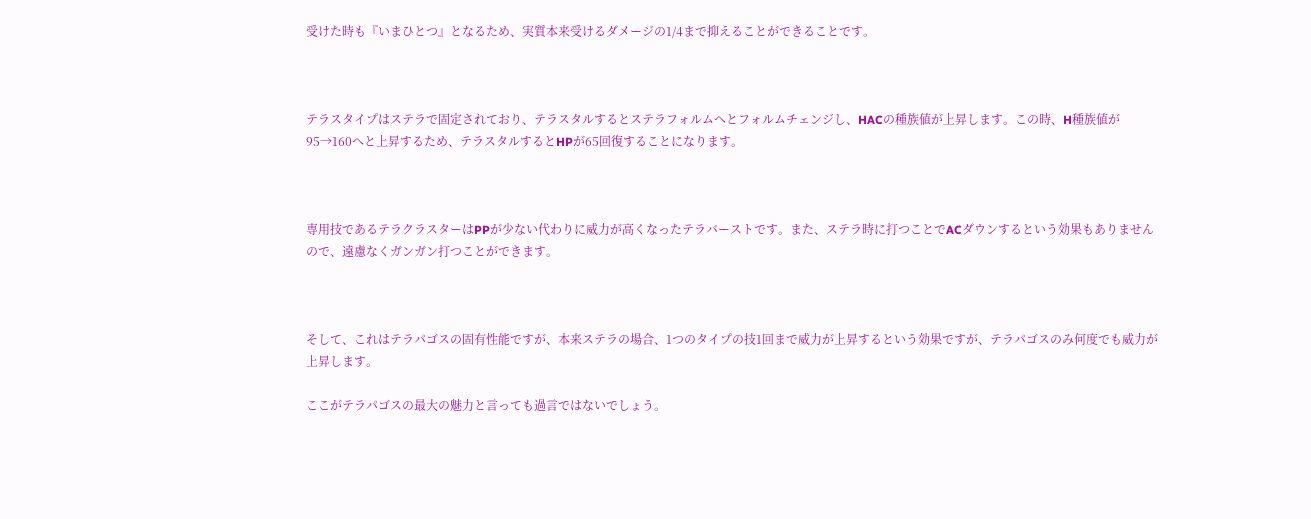受けた時も『いまひとつ』となるため、実質本来受けるダメージの1/4まで抑えることができることです。



テラスタイプはステラで固定されており、テラスタルするとステラフォルムへとフォルムチェンジし、HACの種族値が上昇します。この時、H種族値が95→160へと上昇するため、テラスタルするとHPが65回復することになります。



専用技であるテラクラスターはPPが少ない代わりに威力が高くなったテラバーストです。また、ステラ時に打つことでACダウンするという効果もありませんので、遠慮なくガンガン打つことができます。



そして、これはテラパゴスの固有性能ですが、本来ステラの場合、1つのタイプの技1回まで威力が上昇するという効果ですが、テラパゴスのみ何度でも威力が上昇します。

ここがテラパゴスの最大の魅力と言っても過言ではないでしょう。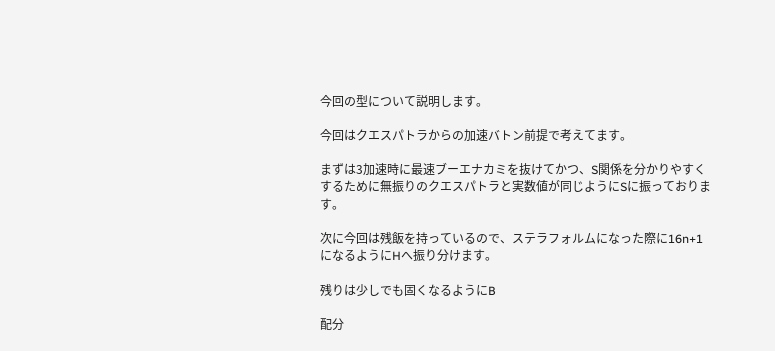今回の型について説明します。

今回はクエスパトラからの加速バトン前提で考えてます。

まずは3加速時に最速ブーエナカミを抜けてかつ、S関係を分かりやすくするために無振りのクエスパトラと実数値が同じようにSに振っております。

次に今回は残飯を持っているので、ステラフォルムになった際に16n+1になるようにHへ振り分けます。

残りは少しでも固くなるようにB

配分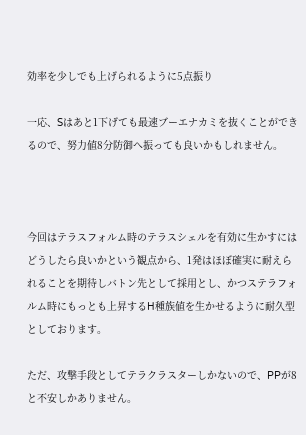効率を少しでも上げられるように5点振り

一応、Sはあと1下げても最速ブーエナカミを抜くことができるので、努力値8分防御へ振っても良いかもしれません。



今回はテラスフォルム時のテラスシェルを有効に生かすにはどうしたら良いかという観点から、1発はほぼ確実に耐えられることを期待しバトン先として採用とし、かつステラフォルム時にもっとも上昇するH種族値を生かせるように耐久型としております。

ただ、攻撃手段としてテラクラスターしかないので、PPが8と不安しかありません。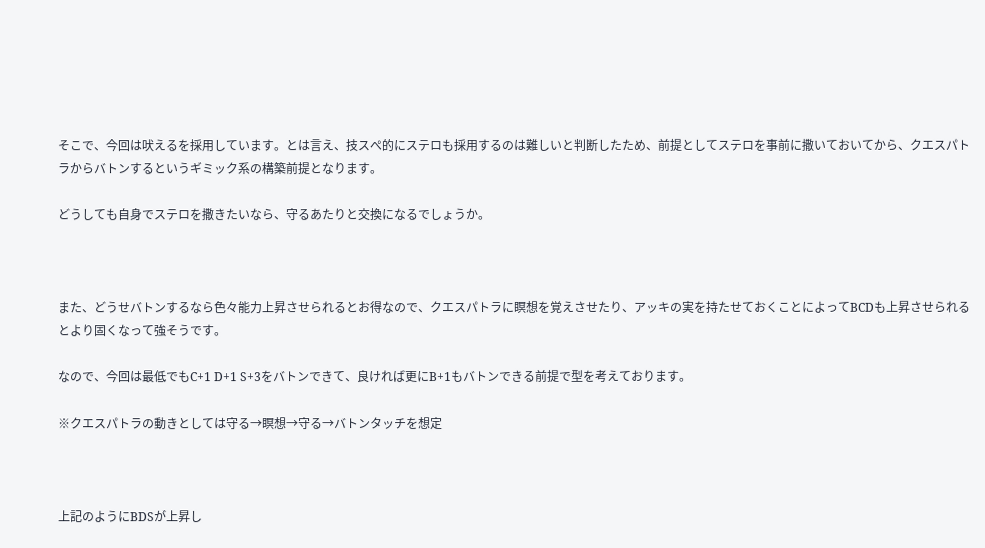そこで、今回は吠えるを採用しています。とは言え、技スぺ的にステロも採用するのは難しいと判断したため、前提としてステロを事前に撒いておいてから、クエスパトラからバトンするというギミック系の構築前提となります。

どうしても自身でステロを撒きたいなら、守るあたりと交換になるでしょうか。



また、どうせバトンするなら色々能力上昇させられるとお得なので、クエスパトラに瞑想を覚えさせたり、アッキの実を持たせておくことによってBCDも上昇させられるとより固くなって強そうです。

なので、今回は最低でもC+1 D+1 S+3をバトンできて、良ければ更にB+1もバトンできる前提で型を考えております。

※クエスパトラの動きとしては守る→瞑想→守る→バトンタッチを想定



上記のようにBDSが上昇し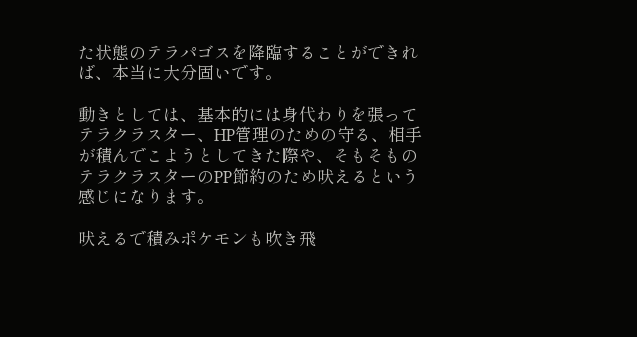た状態のテラパゴスを降臨することができれば、本当に大分固いです。

動きとしては、基本的には身代わりを張ってテラクラスター、HP管理のための守る、相手が積んでこようとしてきた際や、そもそものテラクラスターのPP節約のため吠えるという感じになります。

吠えるで積みポケモンも吹き飛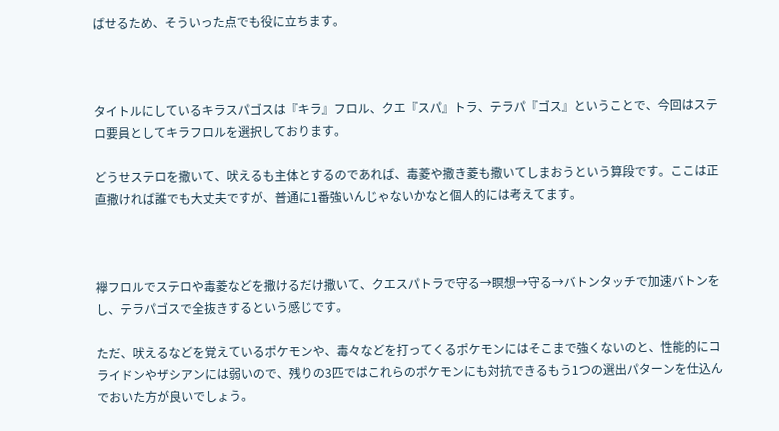ばせるため、そういった点でも役に立ちます。



タイトルにしているキラスパゴスは『キラ』フロル、クエ『スパ』トラ、テラパ『ゴス』ということで、今回はステロ要員としてキラフロルを選択しております。

どうせステロを撒いて、吠えるも主体とするのであれば、毒菱や撒き菱も撒いてしまおうという算段です。ここは正直撒ければ誰でも大丈夫ですが、普通に1番強いんじゃないかなと個人的には考えてます。



襷フロルでステロや毒菱などを撒けるだけ撒いて、クエスパトラで守る→瞑想→守る→バトンタッチで加速バトンをし、テラパゴスで全抜きするという感じです。

ただ、吠えるなどを覚えているポケモンや、毒々などを打ってくるポケモンにはそこまで強くないのと、性能的にコライドンやザシアンには弱いので、残りの3匹ではこれらのポケモンにも対抗できるもう1つの選出パターンを仕込んでおいた方が良いでしょう。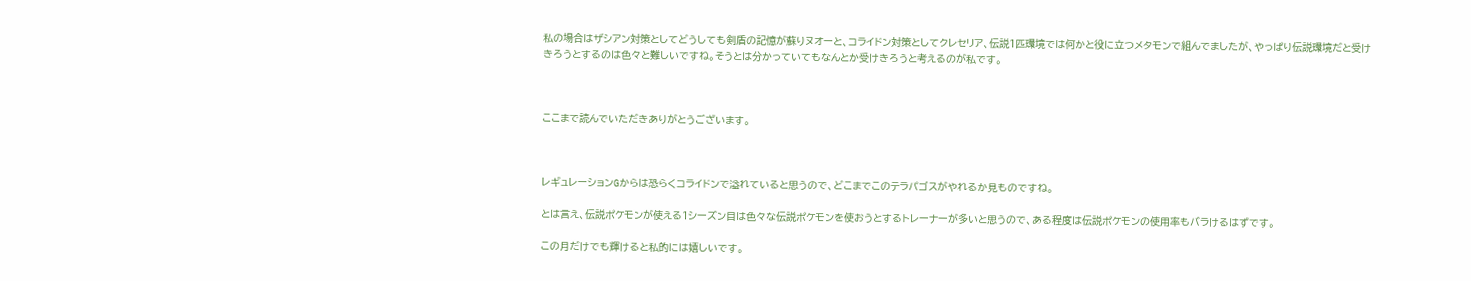私の場合はザシアン対策としてどうしても剣盾の記憶が蘇りヌオーと、コライドン対策としてクレセリア、伝説1匹環境では何かと役に立つメタモンで組んでましたが、やっぱり伝説環境だと受けきろうとするのは色々と難しいですね。そうとは分かっていてもなんとか受けきろうと考えるのが私です。



ここまで読んでいただきありがとうございます。



レギュレーションGからは恐らくコライドンで溢れていると思うので、どこまでこのテラパゴスがやれるか見ものですね。

とは言え、伝説ポケモンが使える1シーズン目は色々な伝説ポケモンを使おうとするトレーナーが多いと思うので、ある程度は伝説ポケモンの使用率もバラけるはずです。

この月だけでも輝けると私的には嬉しいです。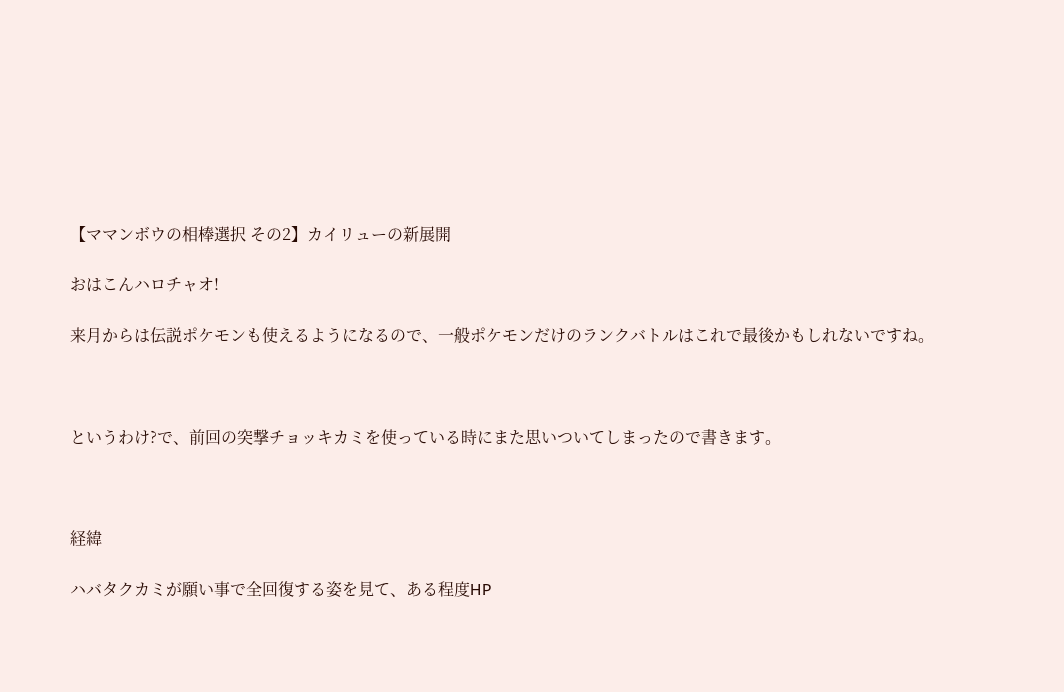【ママンボウの相棒選択 その2】カイリューの新展開

おはこんハロチャオ!

来月からは伝説ポケモンも使えるようになるので、一般ポケモンだけのランクバトルはこれで最後かもしれないですね。



というわけ?で、前回の突撃チョッキカミを使っている時にまた思いついてしまったので書きます。



経緯

ハバタクカミが願い事で全回復する姿を見て、ある程度HP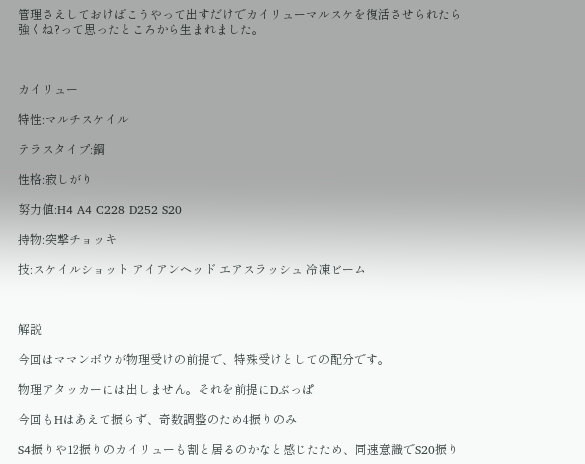管理さえしておけばこうやって出すだけでカイリューマルスケを復活させられたら強くね?って思ったところから生まれました。



カイリュー

特性:マルチスケイル

テラスタイプ:鋼

性格:寂しがり

努力値:H4 A4 C228 D252 S20

持物:突撃チョッキ

技:スケイルショット アイアンヘッド エアスラッシュ 冷凍ビーム



解説

今回はママンボウが物理受けの前提で、特殊受けとしての配分です。

物理アタッカーには出しません。それを前提にDぶっぱ

今回もHはあえて振らず、奇数調整のため4振りのみ

S4振りや12振りのカイリューも割と居るのかなと感じたため、同速意識でS20振り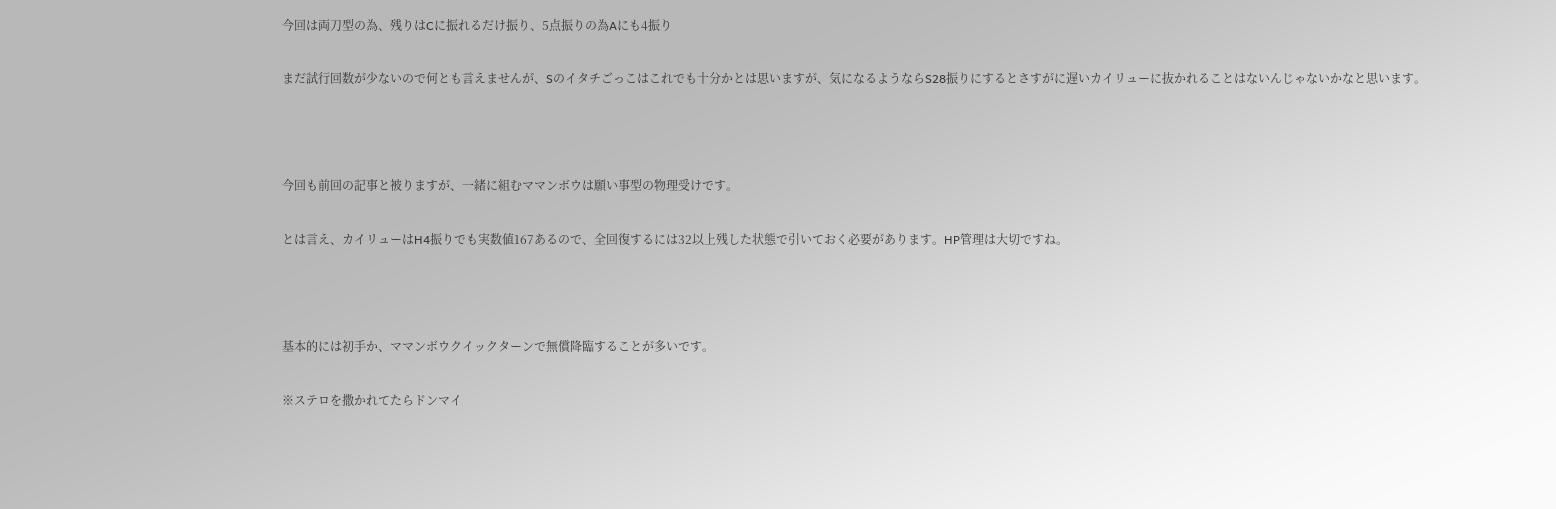今回は両刀型の為、残りはCに振れるだけ振り、5点振りの為Aにも4振り

まだ試行回数が少ないので何とも言えませんが、Sのイタチごっこはこれでも十分かとは思いますが、気になるようならS28振りにするとさすがに遅いカイリューに抜かれることはないんじゃないかなと思います。



今回も前回の記事と被りますが、一緒に組むママンボウは願い事型の物理受けです。

とは言え、カイリューはH4振りでも実数値167あるので、全回復するには32以上残した状態で引いておく必要があります。HP管理は大切ですね。



基本的には初手か、ママンボウクイックターンで無償降臨することが多いです。

※ステロを撒かれてたらドンマイ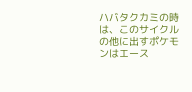ハバタクカミの時は、このサイクルの他に出すポケモンはエース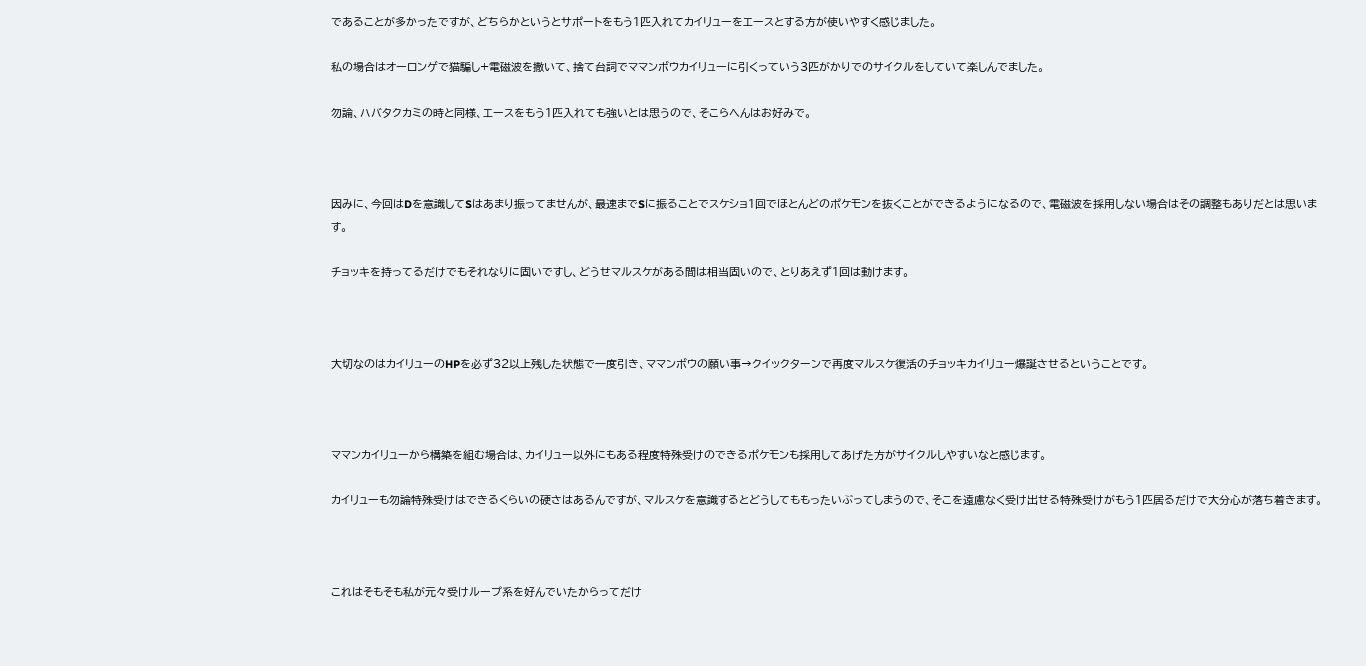であることが多かったですが、どちらかというとサポートをもう1匹入れてカイリューをエースとする方が使いやすく感じました。

私の場合はオーロンゲで猫騙し+電磁波を撒いて、捨て台詞でママンボウカイリューに引くっていう3匹がかりでのサイクルをしていて楽しんでました。

勿論、ハバタクカミの時と同様、エースをもう1匹入れても強いとは思うので、そこらへんはお好みで。



因みに、今回はDを意識してSはあまり振ってませんが、最速までSに振ることでスケショ1回でほとんどのポケモンを抜くことができるようになるので、電磁波を採用しない場合はその調整もありだとは思います。

チョッキを持ってるだけでもそれなりに固いですし、どうせマルスケがある間は相当固いので、とりあえず1回は動けます。



大切なのはカイリューのHPを必ず32以上残した状態で一度引き、ママンボウの願い事→クイックターンで再度マルスケ復活のチョッキカイリュー爆誕させるということです。



ママンカイリューから構築を組む場合は、カイリュー以外にもある程度特殊受けのできるポケモンも採用してあげた方がサイクルしやすいなと感じます。

カイリューも勿論特殊受けはできるくらいの硬さはあるんですが、マルスケを意識するとどうしてももったいぶってしまうので、そこを遠慮なく受け出せる特殊受けがもう1匹居るだけで大分心が落ち着きます。



これはそもそも私が元々受けループ系を好んでいたからってだけ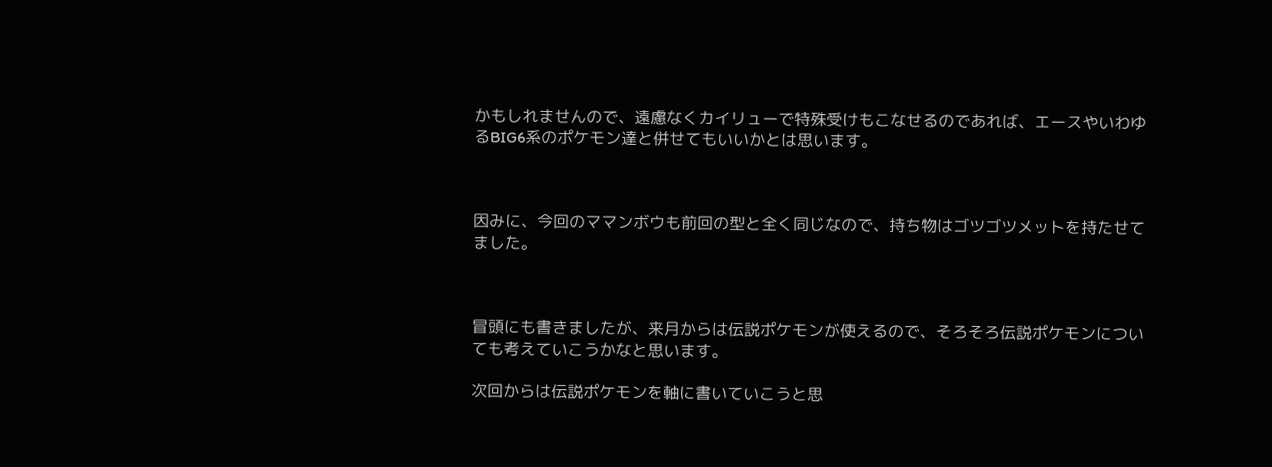かもしれませんので、遠慮なくカイリューで特殊受けもこなせるのであれば、エースやいわゆるBIG6系のポケモン達と併せてもいいかとは思います。



因みに、今回のママンボウも前回の型と全く同じなので、持ち物はゴツゴツメットを持たせてました。



冒頭にも書きましたが、来月からは伝説ポケモンが使えるので、そろそろ伝説ポケモンについても考えていこうかなと思います。

次回からは伝説ポケモンを軸に書いていこうと思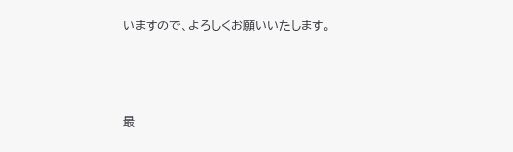いますので、よろしくお願いいたします。



最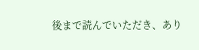後まで読んでいただき、あり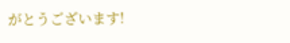がとうございます!